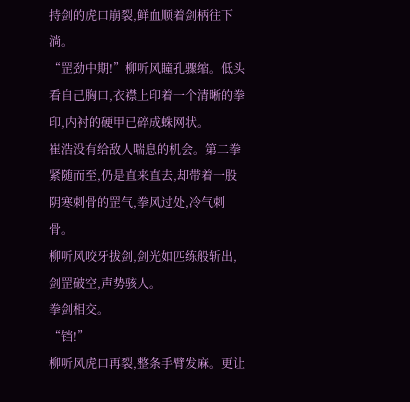持剑的虎口崩裂,鲜血顺着剑柄往下淌。
“罡劲中期!”柳听风瞳孔骤缩。低头看自己胸口,衣襟上印着一个清晰的拳印,内衬的硬甲已碎成蛛网状。
崔浩没有给敌人喘息的机会。第二拳紧随而至,仍是直来直去,却带着一股阴寒刺骨的罡气,拳风过处,冷气刺骨。
柳听风咬牙拔剑,剑光如匹练般斩出,剑罡破空,声势骇人。
拳剑相交。
“铛!”
柳听风虎口再裂,整条手臂发麻。更让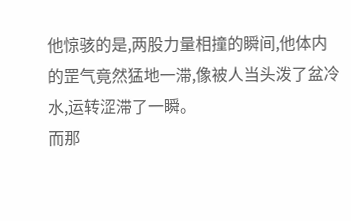他惊骇的是,两股力量相撞的瞬间,他体内的罡气竟然猛地一滞,像被人当头泼了盆冷水,运转涩滞了一瞬。
而那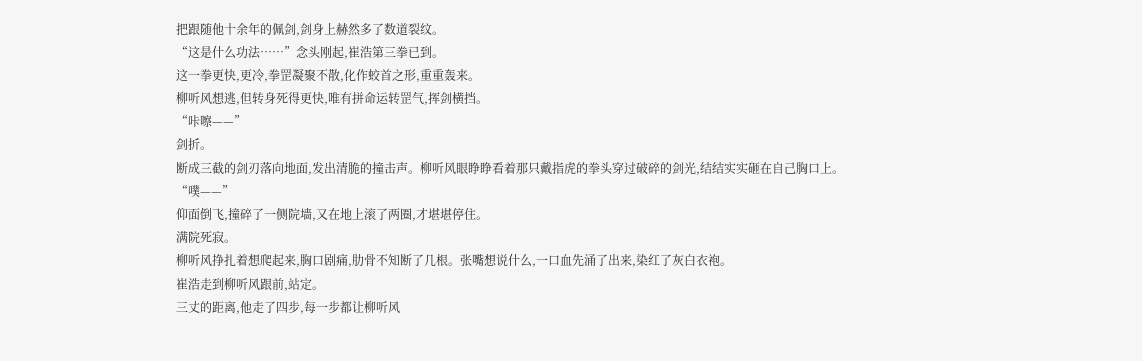把跟随他十余年的佩剑,剑身上赫然多了数道裂纹。
“这是什么功法……”念头刚起,崔浩第三拳已到。
这一拳更快,更冷,拳罡凝聚不散,化作蛟首之形,重重轰来。
柳听风想逃,但转身死得更快,唯有拼命运转罡气,挥剑横挡。
“咔嚓——”
剑折。
断成三截的剑刃落向地面,发出清脆的撞击声。柳听风眼睁睁看着那只戴指虎的拳头穿过破碎的剑光,结结实实砸在自己胸口上。
“噗——”
仰面倒飞,撞碎了一侧院墙,又在地上滚了两圈,才堪堪停住。
满院死寂。
柳听风挣扎着想爬起来,胸口剧痛,肋骨不知断了几根。张嘴想说什么,一口血先涌了出来,染红了灰白衣袍。
崔浩走到柳听风跟前,站定。
三丈的距离,他走了四步,每一步都让柳听风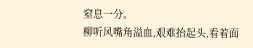窒息一分。
柳听风嘴角溢血,艰难抬起头,看着面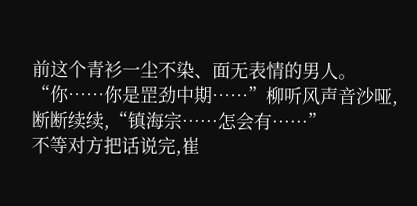前这个青衫一尘不染、面无表情的男人。
“你……你是罡劲中期……”柳听风声音沙哑,断断续续,“镇海宗……怎会有……”
不等对方把话说完,崔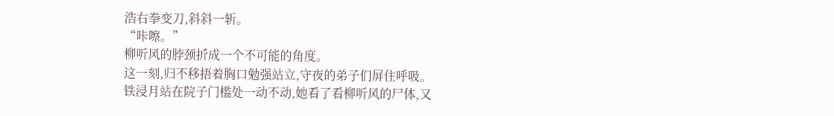浩右拳变刀,斜斜一斩。
“咔嚓。”
柳听风的脖颈折成一个不可能的角度。
这一刻,归不移捂着胸口勉强站立,守夜的弟子们屏住呼吸。
铁浸月站在院子门槛处一动不动,她看了看柳听风的尸体,又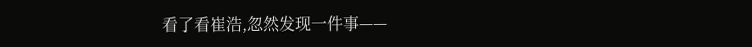看了看崔浩,忽然发现一件事——